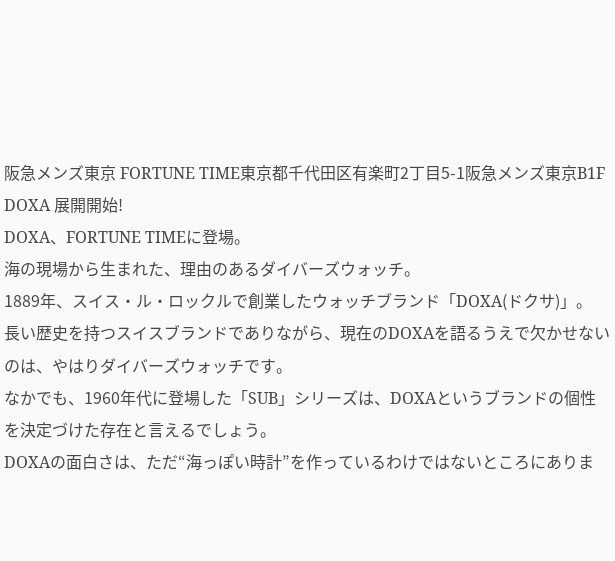阪急メンズ東京 FORTUNE TIME東京都千代田区有楽町2丁目5-1阪急メンズ東京B1F
DOXA 展開開始!
DOXA、FORTUNE TIMEに登場。
海の現場から生まれた、理由のあるダイバーズウォッチ。
1889年、スイス・ル・ロックルで創業したウォッチブランド「DOXA(ドクサ)」。
長い歴史を持つスイスブランドでありながら、現在のDOXAを語るうえで欠かせないのは、やはりダイバーズウォッチです。
なかでも、1960年代に登場した「SUB」シリーズは、DOXAというブランドの個性を決定づけた存在と言えるでしょう。
DOXAの面白さは、ただ“海っぽい時計”を作っているわけではないところにありま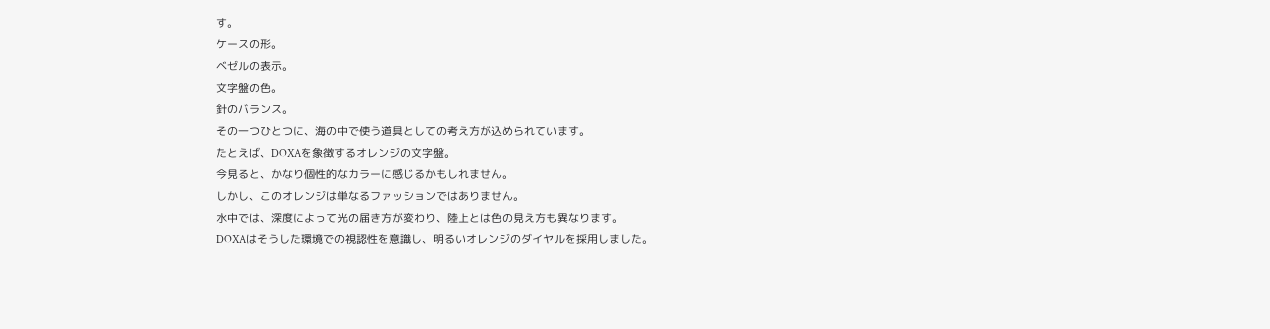す。
ケースの形。
ベゼルの表示。
文字盤の色。
針のバランス。
その一つひとつに、海の中で使う道具としての考え方が込められています。
たとえば、DOXAを象徴するオレンジの文字盤。
今見ると、かなり個性的なカラーに感じるかもしれません。
しかし、このオレンジは単なるファッションではありません。
水中では、深度によって光の届き方が変わり、陸上とは色の見え方も異なります。
DOXAはそうした環境での視認性を意識し、明るいオレンジのダイヤルを採用しました。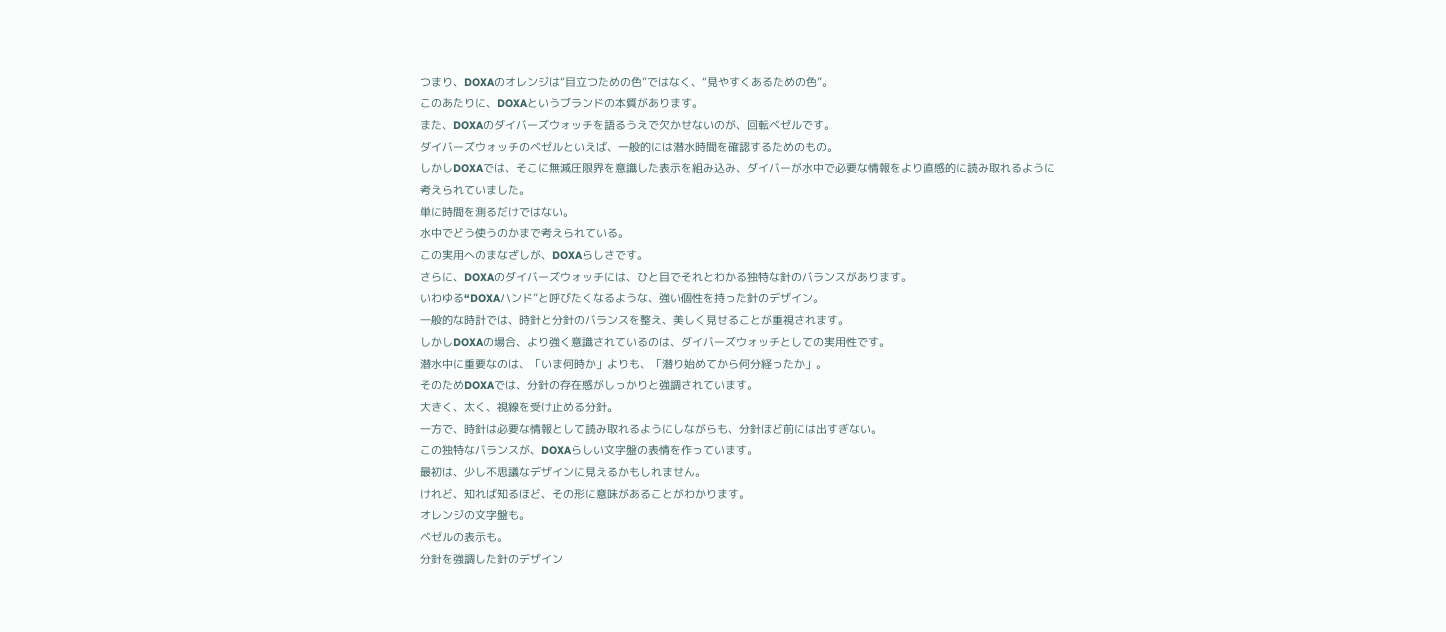つまり、DOXAのオレンジは“目立つための色”ではなく、“見やすくあるための色”。
このあたりに、DOXAというブランドの本質があります。
また、DOXAのダイバーズウォッチを語るうえで欠かせないのが、回転ベゼルです。
ダイバーズウォッチのベゼルといえば、一般的には潜水時間を確認するためのもの。
しかしDOXAでは、そこに無減圧限界を意識した表示を組み込み、ダイバーが水中で必要な情報をより直感的に読み取れるように考えられていました。
単に時間を測るだけではない。
水中でどう使うのかまで考えられている。
この実用へのまなざしが、DOXAらしさです。
さらに、DOXAのダイバーズウォッチには、ひと目でそれとわかる独特な針のバランスがあります。
いわゆる“DOXAハンド”と呼びたくなるような、強い個性を持った針のデザイン。
一般的な時計では、時針と分針のバランスを整え、美しく見せることが重視されます。
しかしDOXAの場合、より強く意識されているのは、ダイバーズウォッチとしての実用性です。
潜水中に重要なのは、「いま何時か」よりも、「潜り始めてから何分経ったか」。
そのためDOXAでは、分針の存在感がしっかりと強調されています。
大きく、太く、視線を受け止める分針。
一方で、時針は必要な情報として読み取れるようにしながらも、分針ほど前には出すぎない。
この独特なバランスが、DOXAらしい文字盤の表情を作っています。
最初は、少し不思議なデザインに見えるかもしれません。
けれど、知れば知るほど、その形に意味があることがわかります。
オレンジの文字盤も。
ベゼルの表示も。
分針を強調した針のデザイン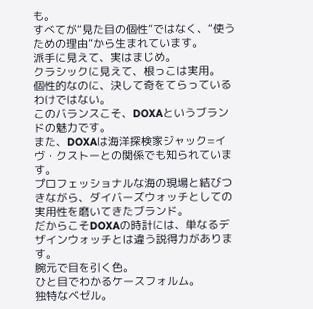も。
すべてが“見た目の個性”ではなく、“使うための理由”から生まれています。
派手に見えて、実はまじめ。
クラシックに見えて、根っこは実用。
個性的なのに、決して奇をてらっているわけではない。
このバランスこそ、DOXAというブランドの魅力です。
また、DOXAは海洋探検家ジャック=イヴ・クストーとの関係でも知られています。
プロフェッショナルな海の現場と結びつきながら、ダイバーズウォッチとしての実用性を磨いてきたブランド。
だからこそDOXAの時計には、単なるデザインウォッチとは違う説得力があります。
腕元で目を引く色。
ひと目でわかるケースフォルム。
独特なベゼル。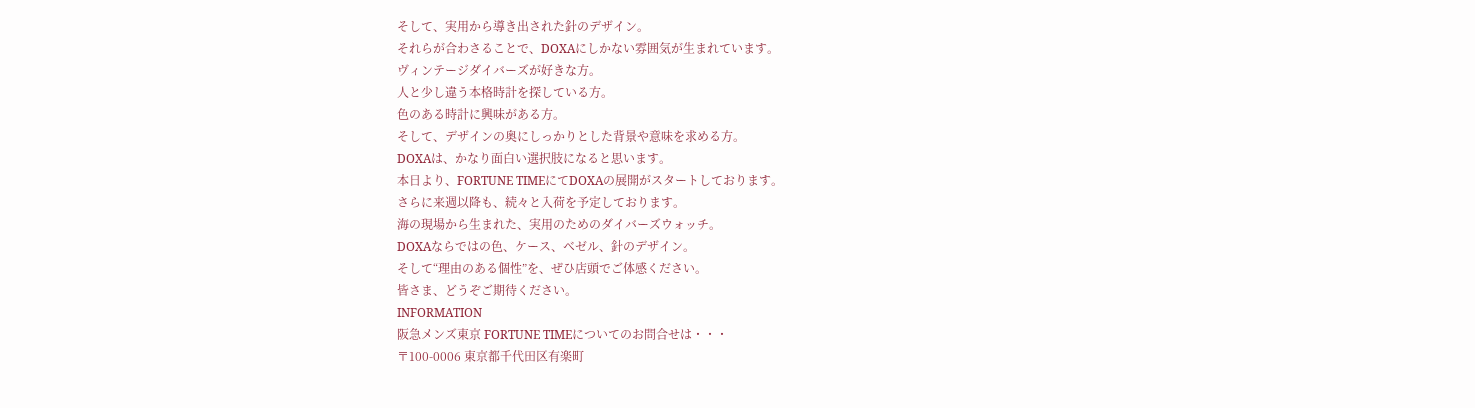そして、実用から導き出された針のデザイン。
それらが合わさることで、DOXAにしかない雰囲気が生まれています。
ヴィンテージダイバーズが好きな方。
人と少し違う本格時計を探している方。
色のある時計に興味がある方。
そして、デザインの奥にしっかりとした背景や意味を求める方。
DOXAは、かなり面白い選択肢になると思います。
本日より、FORTUNE TIMEにてDOXAの展開がスタートしております。
さらに来週以降も、続々と入荷を予定しております。
海の現場から生まれた、実用のためのダイバーズウォッチ。
DOXAならではの色、ケース、ベゼル、針のデザイン。
そして“理由のある個性”を、ぜひ店頭でご体感ください。
皆さま、どうぞご期待ください。
INFORMATION
阪急メンズ東京 FORTUNE TIMEについてのお問合せは・・・
〒100-0006 東京都千代田区有楽町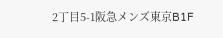2丁目5-1阪急メンズ東京B1F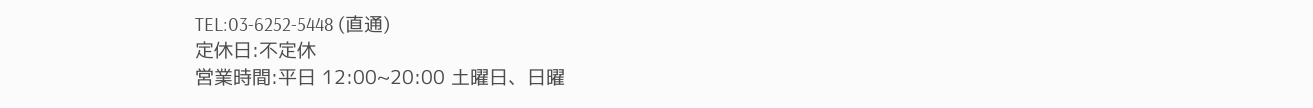TEL:03-6252-5448 (直通)
定休日:不定休
営業時間:平日 12:00~20:00 土曜日、日曜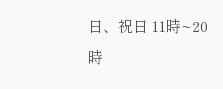日、祝日 11時~20時